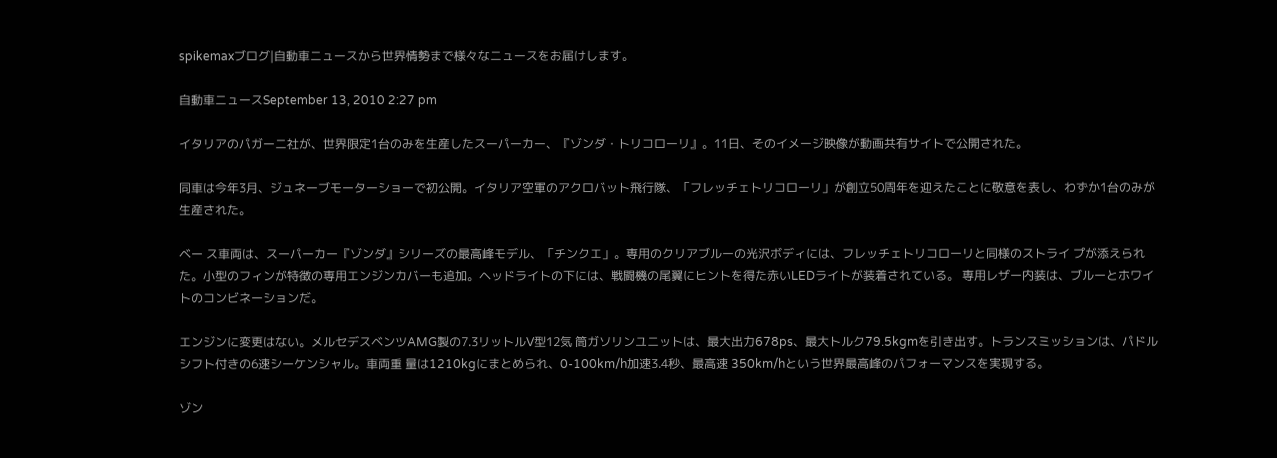spikemaxブログ|自動車ニュースから世界情勢まで様々なニュースをお届けします。

自動車ニュースSeptember 13, 2010 2:27 pm

イタリアのパガーニ社が、世界限定1台のみを生産したスーパーカー、『ゾンダ・トリコローリ』。11日、そのイメージ映像が動画共有サイトで公開された。

同車は今年3月、ジュネーブモーターショーで初公開。イタリア空軍のアクロバット飛行隊、「フレッチェトリコローリ」が創立50周年を迎えたことに敬意を表し、わずか1台のみが生産された。

ベー ス車両は、スーパーカー『ゾンダ』シリーズの最高峰モデル、「チンクエ」。専用のクリアブルーの光沢ボディには、フレッチェトリコローリと同様のストライ プが添えられた。小型のフィンが特徴の専用エンジンカバーも追加。ヘッドライトの下には、戦闘機の尾翼にヒントを得た赤いLEDライトが装着されている。 専用レザー内装は、ブルーとホワイトのコンビネーションだ。

エンジンに変更はない。メルセデスベンツAMG製の7.3リットルV型12気 筒ガソリンユニットは、最大出力678ps、最大トルク79.5kgmを引き出す。トランスミッションは、パドルシフト付きの6速シーケンシャル。車両重 量は1210kgにまとめられ、0-100km/h加速3.4秒、最高速 350km/hという世界最高峰のパフォーマンスを実現する。

ゾン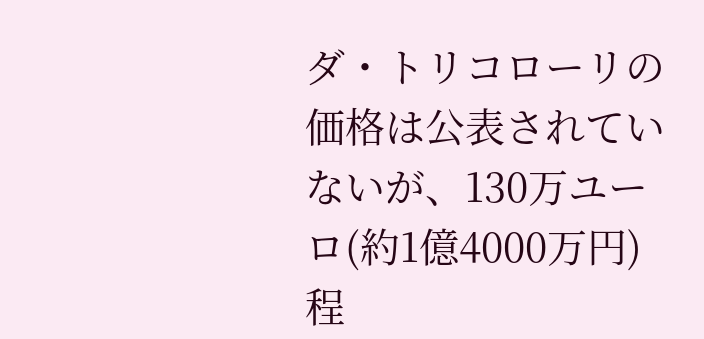ダ・トリコローリの価格は公表されていないが、130万ユーロ(約1億4000万円)程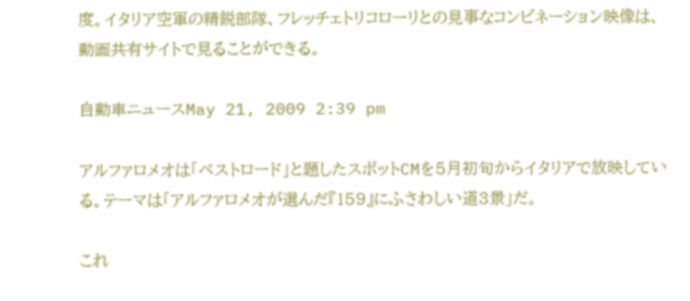度。イタリア空軍の精鋭部隊、フレッチェトリコローリとの見事なコンビネーション映像は、動画共有サイトで見ることができる。

自動車ニュースMay 21, 2009 2:39 pm

アルファロメオは「ベストロード」と題したスポットCMを5月初旬からイタリアで放映している。テーマは「アルファロメオが選んだ『159』にふさわしい道3景」だ。

これ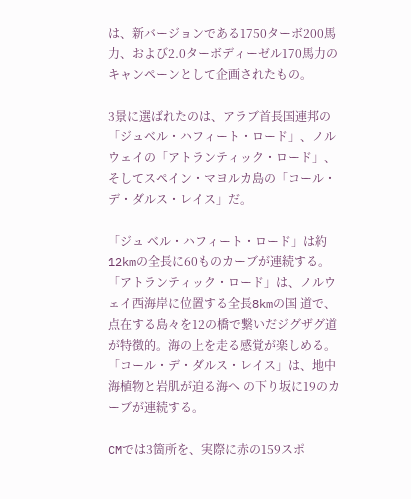は、新バージョンである1750ターボ200馬力、および2.0ターボディーゼル170馬力のキャンペーンとして企画されたもの。

3景に選ばれたのは、アラブ首長国連邦の「ジュベル・ハフィート・ロード」、ノルウェイの「アトランティック・ロード」、そしてスペイン・マヨルカ島の「コール・デ・ダルス・レイス」だ。

「ジュ ベル・ハフィート・ロード」は約12kmの全長に60ものカーブが連続する。「アトランティック・ロード」は、ノルウェイ西海岸に位置する全長8kmの国 道で、点在する島々を12の橋で繋いだジグザグ道が特徴的。海の上を走る感覚が楽しめる。「コール・デ・ダルス・レイス」は、地中海植物と岩肌が迫る海へ の下り坂に19のカーブが連続する。

CMでは3箇所を、実際に赤の159スポ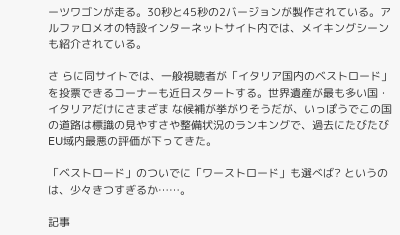ーツワゴンが走る。30秒と45秒の2バージョンが製作されている。アルファロメオの特設インターネットサイト内では、メイキングシーンも紹介されている。

さ らに同サイトでは、一般視聴者が「イタリア国内のベストロード」を投票できるコーナーも近日スタートする。世界遺産が最も多い国・イタリアだけにさまざま な候補が挙がりそうだが、いっぽうでこの国の道路は標識の見やすさや整備状況のランキングで、過去にたびたびEU域内最悪の評価が下ってきた。

「ベストロード」のついでに「ワーストロード」も選べば? というのは、少々きつすぎるか……。

記事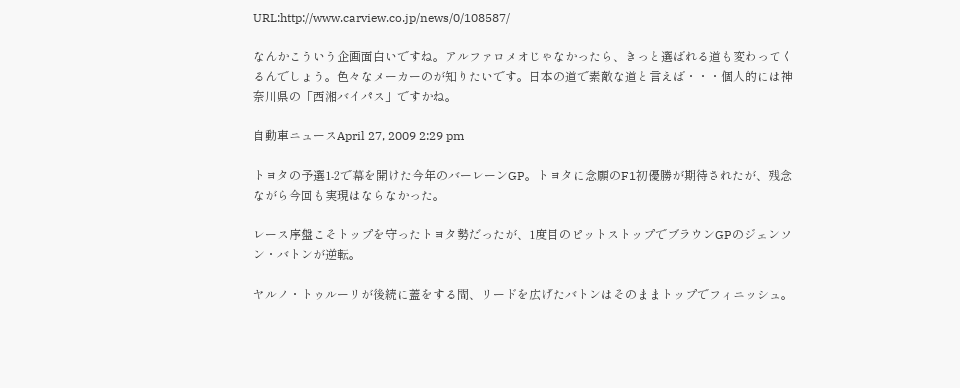URL:http://www.carview.co.jp/news/0/108587/

なんかこういう企画面白いですね。アルファロメオじゃなかったら、きっと選ばれる道も変わってくるんでしょう。色々なメーカーのが知りたいです。日本の道で素敵な道と言えば・・・個人的には神奈川県の「西湘バイパス」ですかね。

自動車ニュースApril 27, 2009 2:29 pm

トヨタの予選1-2で幕を開けた今年のバーレーンGP。トヨタに念願のF1初優勝が期待されたが、残念ながら今回も実現はならなかった。

レース序盤こそトップを守ったトヨタ勢だったが、1度目のピットストップでブラウンGPのジェンソン・バトンが逆転。

ヤルノ・トゥルーリが後続に蓋をする間、リードを広げたバトンはそのままトップでフィニッシュ。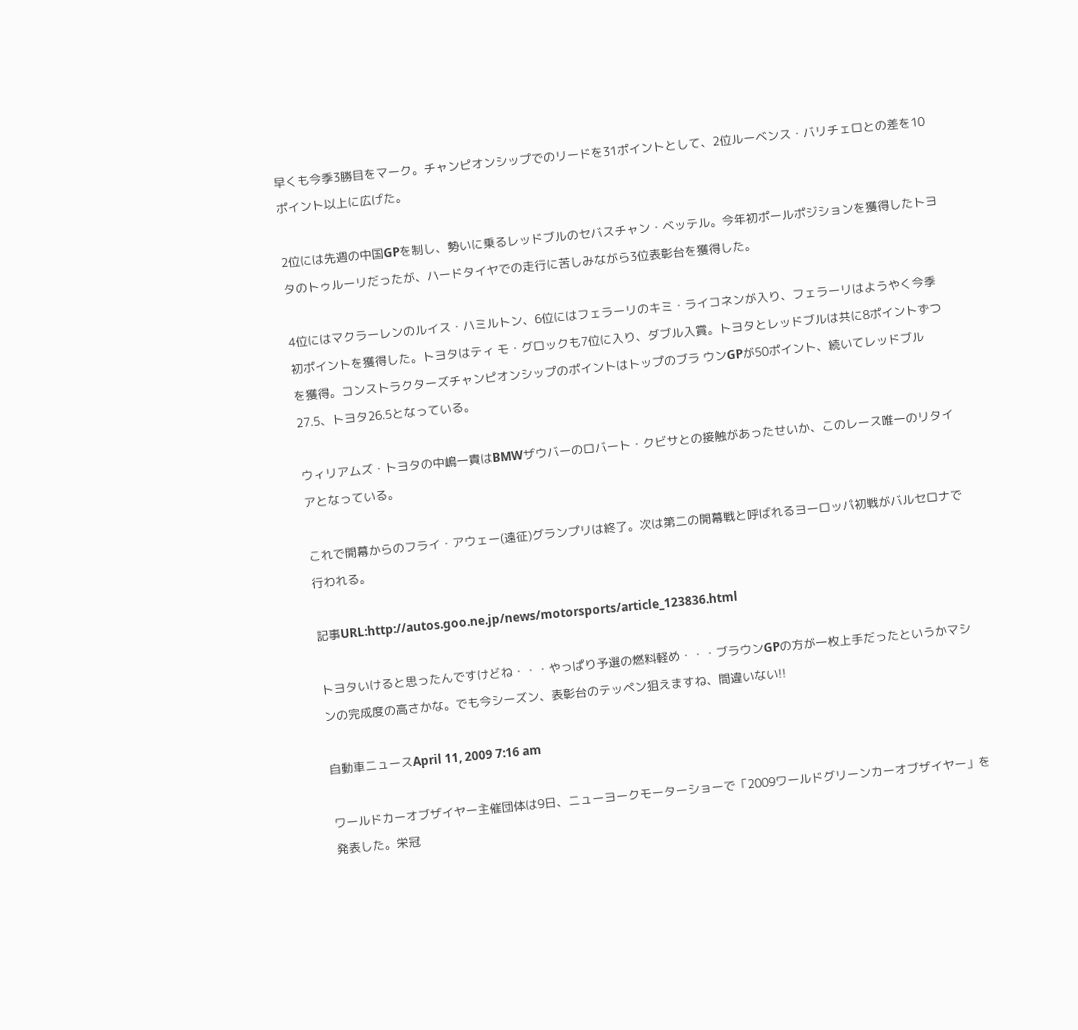早くも今季3勝目をマーク。チャンピオンシップでのリードを31ポイントとして、2位ルーベンス・バリチェロとの差を10ポイント以上に広げた。

2位には先週の中国GPを制し、勢いに乗るレッドブルのセバスチャン・ベッテル。今年初ポールポジションを獲得したトヨタのトゥルーリだったが、ハードタイヤでの走行に苦しみながら3位表彰台を獲得した。

4位にはマクラーレンのルイス・ハミルトン、6位にはフェラーリのキミ・ライコネンが入り、フェラーリはようやく今季初ポイントを獲得した。トヨタはティ モ・グロックも7位に入り、ダブル入賞。トヨタとレッドブルは共に8ポイントずつを獲得。コンストラクターズチャンピオンシップのポイントはトップのブラ ウンGPが50ポイント、続いてレッドブル27.5、トヨタ26.5となっている。

ウィリアムズ・トヨタの中嶋一貴はBMWザウバーのロバート・クビサとの接触があったせいか、このレース唯一のリタイアとなっている。

これで開幕からのフライ・アウェー(遠征)グランプリは終了。次は第二の開幕戦と呼ばれるヨーロッパ初戦がバルセロナで行われる。

記事URL:http://autos.goo.ne.jp/news/motorsports/article_123836.html

トヨタいけると思ったんですけどね・・・やっぱり予選の燃料軽め・・・ブラウンGPの方が一枚上手だったというかマシンの完成度の高さかな。でも今シーズン、表彰台のテッペン狙えますね、間違いない!!

自動車ニュースApril 11, 2009 7:16 am

ワールドカーオブザイヤー主催団体は9日、ニューヨークモーターショーで「2009ワールドグリーンカーオブザイヤー」を発表した。栄冠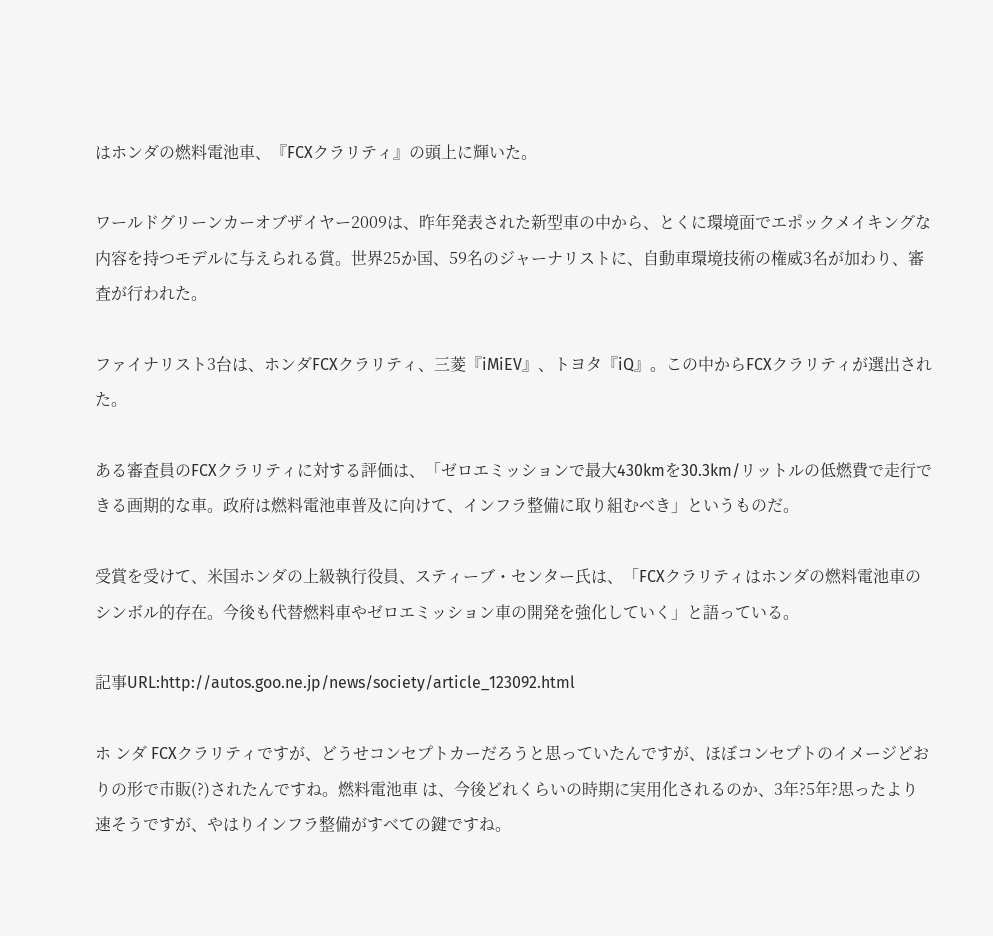はホンダの燃料電池車、『FCXクラリティ』の頭上に輝いた。

ワールドグリーンカーオブザイヤー2009は、昨年発表された新型車の中から、とくに環境面でエポックメイキングな内容を持つモデルに与えられる賞。世界25か国、59名のジャーナリストに、自動車環境技術の権威3名が加わり、審査が行われた。

ファイナリスト3台は、ホンダFCXクラリティ、三菱『iMiEV』、トヨタ『iQ』。この中からFCXクラリティが選出された。

ある審査員のFCXクラリティに対する評価は、「ゼロエミッションで最大430kmを30.3km/リットルの低燃費で走行できる画期的な車。政府は燃料電池車普及に向けて、インフラ整備に取り組むべき」というものだ。

受賞を受けて、米国ホンダの上級執行役員、スティーブ・センター氏は、「FCXクラリティはホンダの燃料電池車のシンボル的存在。今後も代替燃料車やゼロエミッション車の開発を強化していく」と語っている。

記事URL:http://autos.goo.ne.jp/news/society/article_123092.html

ホ ンダ FCXクラリティですが、どうせコンセプトカーだろうと思っていたんですが、ほぼコンセプトのイメージどおりの形で市販(?)されたんですね。燃料電池車 は、今後どれくらいの時期に実用化されるのか、3年?5年?思ったより速そうですが、やはりインフラ整備がすべての鍵ですね。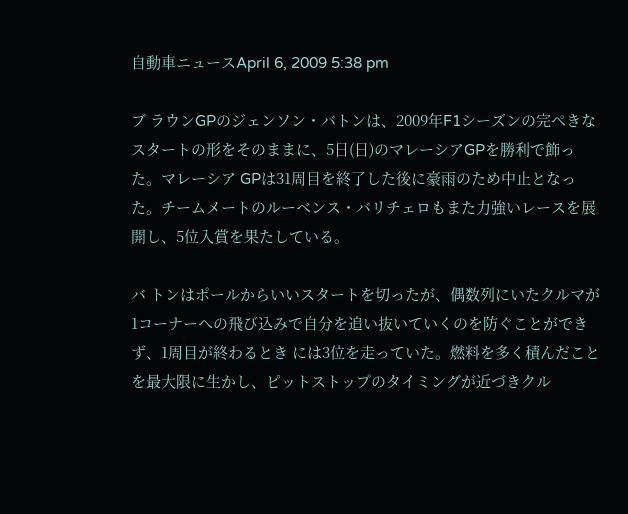自動車ニュースApril 6, 2009 5:38 pm

ブ ラウンGPのジェンソン・バトンは、2009年F1シーズンの完ぺきなスタートの形をそのままに、5日(日)のマレーシアGPを勝利で飾った。マレーシア GPは31周目を終了した後に豪雨のため中止となった。チームメートのルーベンス・バリチェロもまた力強いレースを展開し、5位入賞を果たしている。

バ トンはポールからいいスタートを切ったが、偶数列にいたクルマが1コーナーへの飛び込みで自分を追い抜いていくのを防ぐことができず、1周目が終わるとき には3位を走っていた。燃料を多く積んだことを最大限に生かし、ピットストップのタイミングが近づきクル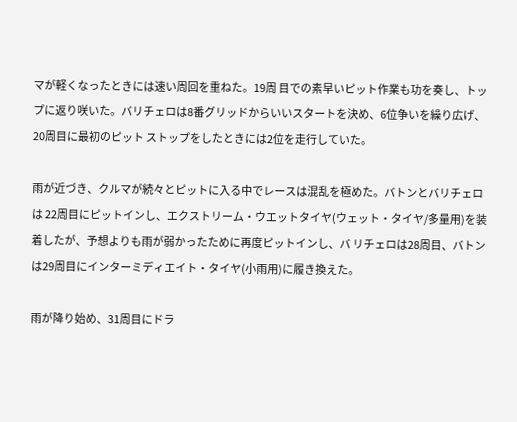マが軽くなったときには速い周回を重ねた。19周 目での素早いピット作業も功を奏し、トップに返り咲いた。バリチェロは8番グリッドからいいスタートを決め、6位争いを繰り広げ、20周目に最初のピット ストップをしたときには2位を走行していた。

雨が近づき、クルマが続々とピットに入る中でレースは混乱を極めた。バトンとバリチェロは 22周目にピットインし、エクストリーム・ウエットタイヤ(ウェット・タイヤ/多量用)を装着したが、予想よりも雨が弱かったために再度ピットインし、バ リチェロは28周目、バトンは29周目にインターミディエイト・タイヤ(小雨用)に履き換えた。

雨が降り始め、31周目にドラ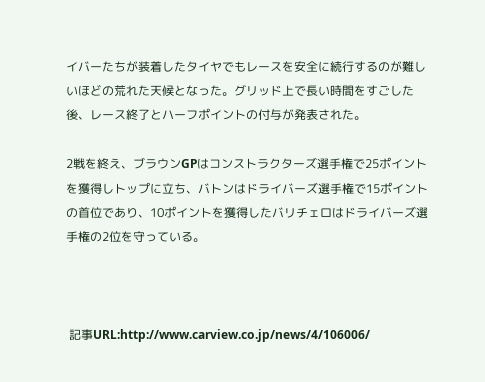イバーたちが装着したタイヤでもレースを安全に続行するのが難しいほどの荒れた天候となった。グリッド上で長い時間をすごした後、レース終了とハーフポイントの付与が発表された。

2戦を終え、ブラウンGPはコンストラクターズ選手権で25ポイントを獲得しトップに立ち、バトンはドライバーズ選手権で15ポイントの首位であり、10ポイントを獲得したバリチェロはドライバーズ選手権の2位を守っている。



 記事URL:http://www.carview.co.jp/news/4/106006/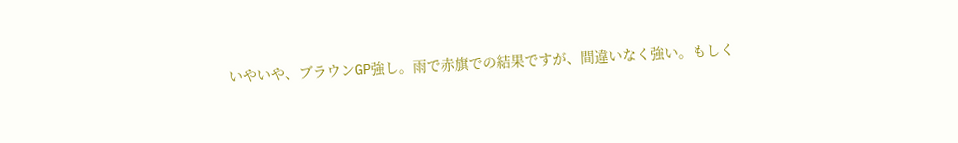いやいや、ブラウンGP強し。雨で赤旗での結果ですが、間違いなく強い。もしく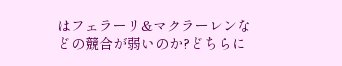はフェラーリ&マクラーレンなどの競合が弱いのか?どちらに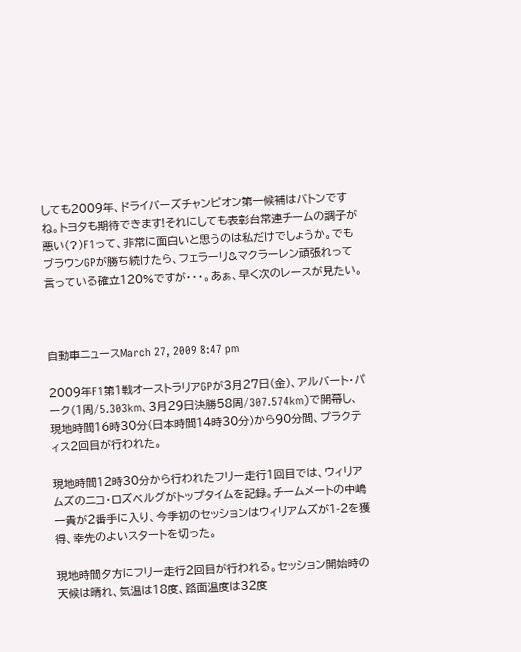しても2009年、ドライバーズチャンピオン第一候補はバトンですね。トヨタも期待できます!それにしても表彰台常連チームの調子が悪い(?)F1って、非常に面白いと思うのは私だけでしょうか。でもブラウンGPが勝ち続けたら、フェラーリ&マクラーレン頑張れって言っている確立120%ですが・・・。あぁ、早く次のレースが見たい。



自動車ニュースMarch 27, 2009 8:47 pm

2009年F1第1戦オーストラリアGPが3月27日(金)、アルバート・パーク(1周/5.303km、3月29日決勝58周/307.574km)で開幕し、現地時間16時30分(日本時間14時30分)から90分間、プラクティス2回目が行われた。

現地時間12時30分から行われたフリー走行1回目では、ウィリアムズのニコ・ロズベルグがトップタイムを記録。チームメートの中嶋一貴が2番手に入り、今季初のセッションはウィリアムズが1-2を獲得、幸先のよいスタートを切った。

現地時間夕方にフリー走行2回目が行われる。セッション開始時の天候は晴れ、気温は18度、路面温度は32度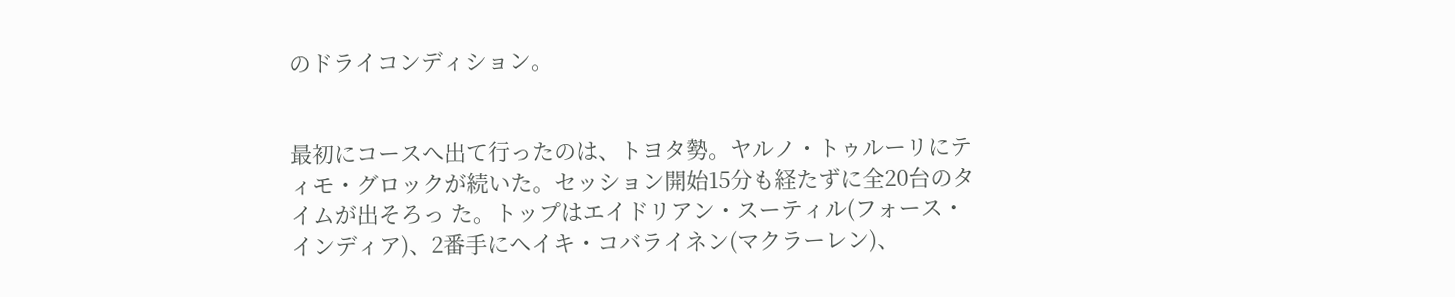のドライコンディション。


最初にコースへ出て行ったのは、トヨタ勢。ヤルノ・トゥルーリにティモ・グロックが続いた。セッション開始15分も経たずに全20台のタイムが出そろっ た。トップはエイドリアン・スーティル(フォース・インディア)、2番手にヘイキ・コバライネン(マクラーレン)、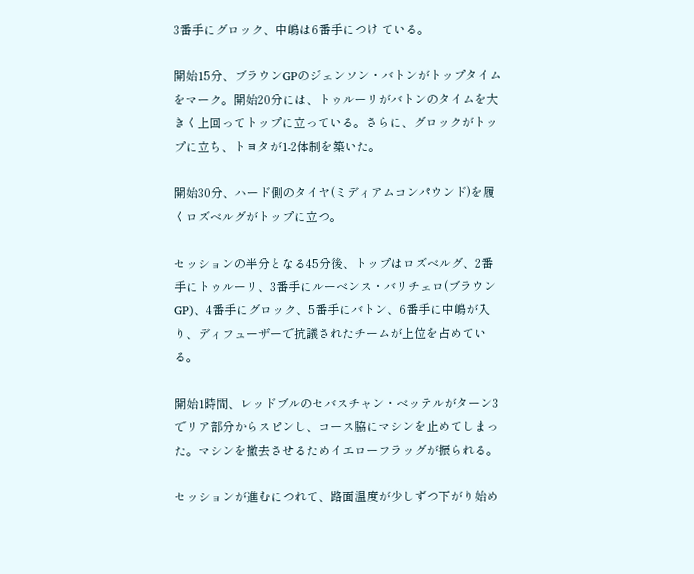3番手にグロック、中嶋は6番手につけ ている。

開始15分、ブラウンGPのジェンソン・バトンがトップタイムをマーク。開始20分には、トゥルーリがバトンのタイムを大きく上回ってトップに立っている。さらに、グロックがトップに立ち、トヨタが1-2体制を築いた。

開始30分、ハード側のタイヤ(ミディアムコンパウンド)を履くロズベルグがトップに立つ。

セッションの半分となる45分後、トップはロズベルグ、2番手にトゥルーリ、3番手にルーベンス・バリチェロ(ブラウンGP)、4番手にグロック、5番手にバトン、6番手に中嶋が入り、ディフューザーで抗議されたチームが上位を占めている。

開始1時間、レッドブルのセバスチャン・ベッテルがターン3でリア部分からスピンし、コース脇にマシンを止めてしまった。マシンを撤去させるためイエローフラッグが振られる。

セッションが進むにつれて、路面温度が少しずつ下がり始め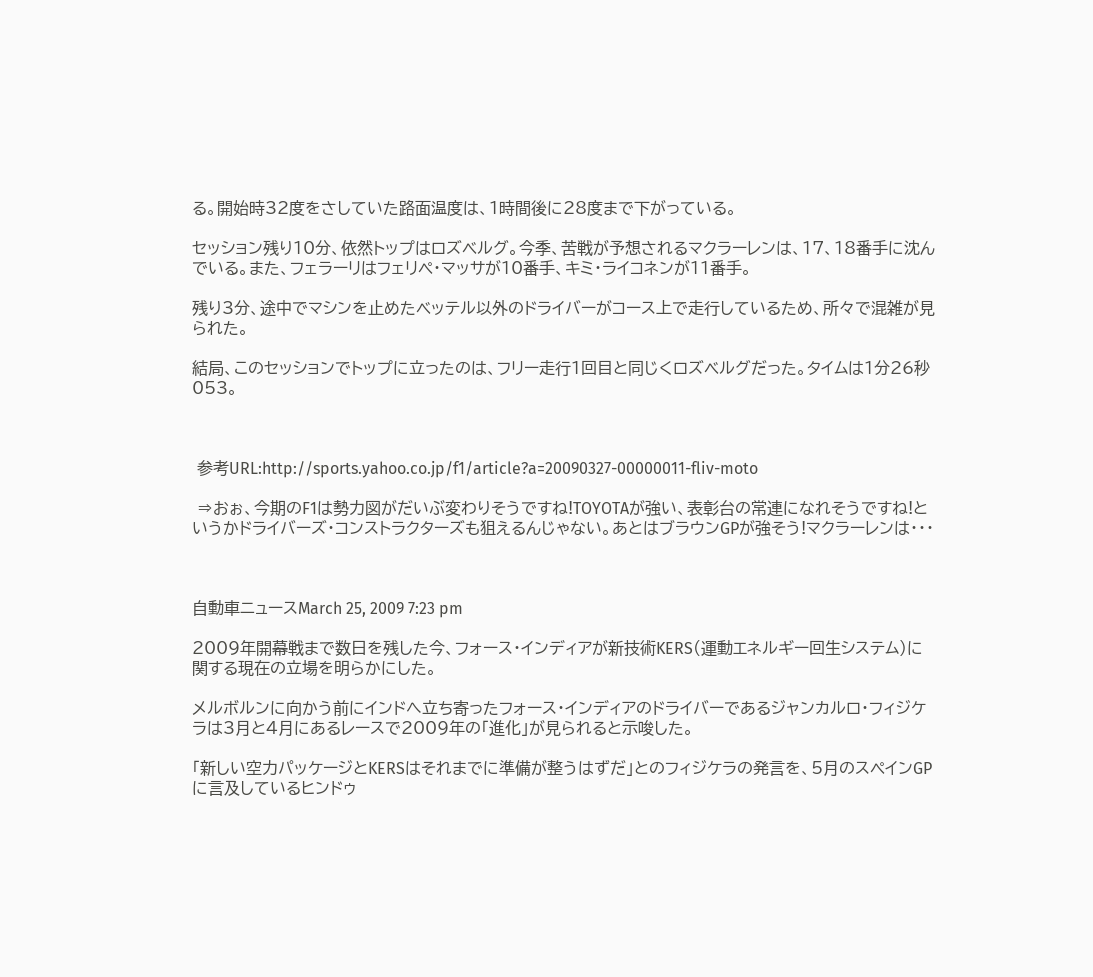る。開始時32度をさしていた路面温度は、1時間後に28度まで下がっている。

セッション残り10分、依然トップはロズベルグ。今季、苦戦が予想されるマクラーレンは、17、18番手に沈んでいる。また、フェラーリはフェリペ・マッサが10番手、キミ・ライコネンが11番手。

残り3分、途中でマシンを止めたベッテル以外のドライバーがコース上で走行しているため、所々で混雑が見られた。

結局、このセッションでトップに立ったのは、フリー走行1回目と同じくロズベルグだった。タイムは1分26秒053。



 参考URL:http://sports.yahoo.co.jp/f1/article?a=20090327-00000011-fliv-moto

 ⇒おぉ、今期のF1は勢力図がだいぶ変わりそうですね!TOYOTAが強い、表彰台の常連になれそうですね!というかドライバーズ・コンストラクターズも狙えるんじゃない。あとはブラウンGPが強そう!マクラーレンは・・・



自動車ニュースMarch 25, 2009 7:23 pm

2009年開幕戦まで数日を残した今、フォース・インディアが新技術KERS(運動エネルギー回生システム)に関する現在の立場を明らかにした。

メルボルンに向かう前にインドへ立ち寄ったフォース・インディアのドライバーであるジャンカルロ・フィジケラは3月と4月にあるレースで2009年の「進化」が見られると示唆した。

「新しい空力パッケージとKERSはそれまでに準備が整うはずだ」とのフィジケラの発言を、5月のスペインGPに言及しているヒンドゥ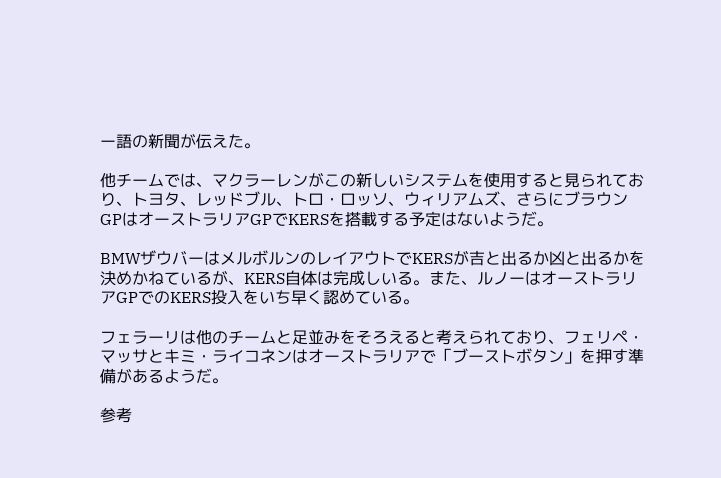ー語の新聞が伝えた。

他チームでは、マクラーレンがこの新しいシステムを使用すると見られており、トヨタ、レッドブル、トロ・ロッソ、ウィリアムズ、さらにブラウンGPはオーストラリアGPでKERSを搭載する予定はないようだ。

BMWザウバーはメルボルンのレイアウトでKERSが吉と出るか凶と出るかを決めかねているが、KERS自体は完成しいる。また、ルノーはオーストラリアGPでのKERS投入をいち早く認めている。

フェラーリは他のチームと足並みをそろえると考えられており、フェリペ・マッサとキミ・ライコネンはオーストラリアで「ブーストボタン」を押す準備があるようだ。

参考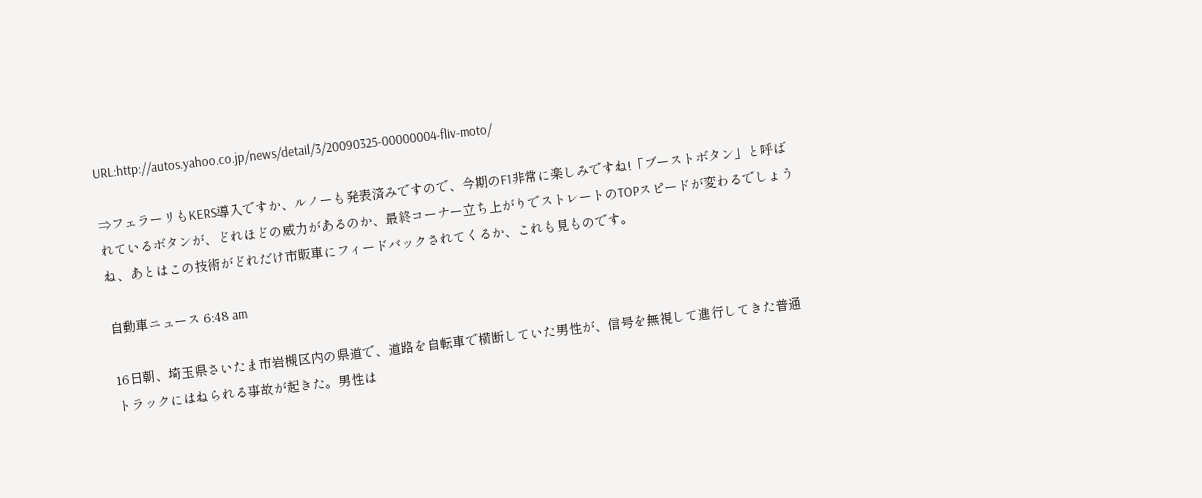URL:http://autos.yahoo.co.jp/news/detail/3/20090325-00000004-fliv-moto/

⇒フェラーリもKERS導入ですか、ルノーも発表済みですので、今期のF1非常に楽しみですね!「ブーストボタン」と呼ばれているボタンが、どれほどの威力があるのか、最終コーナー立ち上がりでストレートのTOPスピードが変わるでしょうね、あとはこの技術がどれだけ市販車にフィードバックされてくるか、これも見ものです。

自動車ニュース 6:48 am

16日朝、埼玉県さいたま市岩槻区内の県道で、道路を自転車で横断していた男性が、信号を無視して進行してきた普通トラックにはねられる事故が起きた。男性は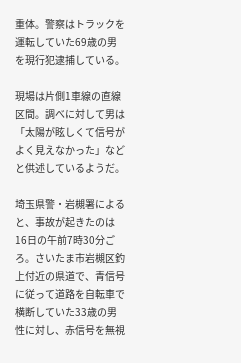重体。警察はトラックを運転していた69歳の男を現行犯逮捕している。

現場は片側1車線の直線区間。調べに対して男は「太陽が眩しくて信号がよく見えなかった」などと供述しているようだ。

埼玉県警・岩槻署によると、事故が起きたのは16日の午前7時30分ごろ。さいたま市岩槻区釣上付近の県道で、青信号に従って道路を自転車で横断していた33歳の男性に対し、赤信号を無視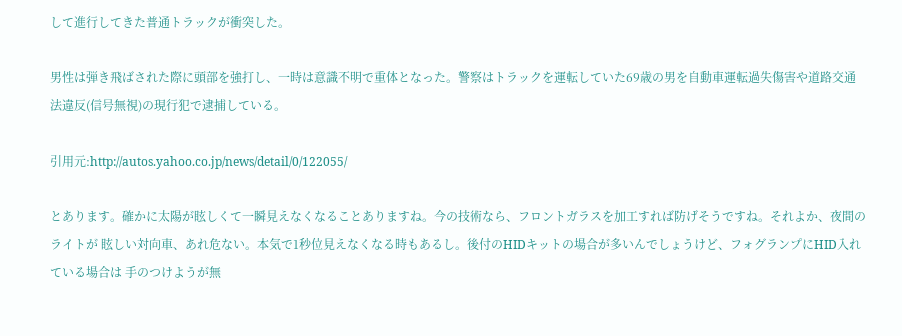して進行してきた普通トラックが衝突した。

男性は弾き飛ばされた際に頭部を強打し、一時は意識不明で重体となった。警察はトラックを運転していた69歳の男を自動車運転過失傷害や道路交通法違反(信号無視)の現行犯で逮捕している。

引用元:http://autos.yahoo.co.jp/news/detail/0/122055/

とあります。確かに太陽が眩しくて一瞬見えなくなることありますね。今の技術なら、フロントガラスを加工すれば防げそうですね。それよか、夜間のライトが 眩しい対向車、あれ危ない。本気で1秒位見えなくなる時もあるし。後付のHIDキットの場合が多いんでしょうけど、フォグランプにHID入れている場合は 手のつけようが無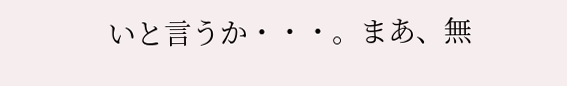いと言うか・・・。まあ、無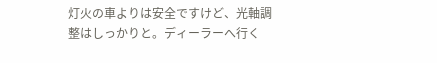灯火の車よりは安全ですけど、光軸調整はしっかりと。ディーラーへ行く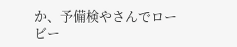か、予備検やさんでロービー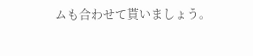ムも合わせて貰いましょう。